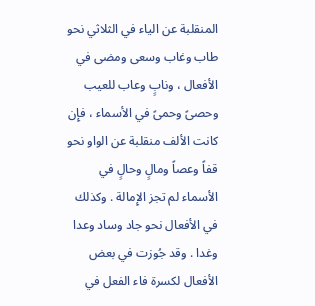المنقلبة عن الياء في الثلاثي نحو طاب وغاب وسعى ومضى في الأفعال ، ونابٍ وعاب للعيب وحصىً وحمىً في الأسماء ، فإِن كانت الألف منقلبة عن الواو نحو قفاً وعصاً ومالٍ وحالٍ في الأسماء لم تجز الإِمالة . وكذلك في الأفعال نحو جاد وساد وعدا وغدا . وقد جُوزت في بعض الأفعال لكسرة فاء الفعل في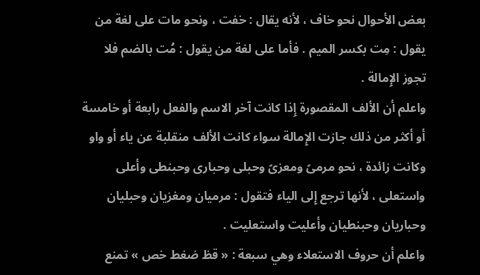بعض الأحوال نحو خاف ، لأنه يقال : خفت ، ونحو مات على لغة من يقول : مِت بكسر الميم . فأما على لغة من يقول : مُت بالضم فلا تجوز الإِمالة .
واعلم أن الألف المقصورة إِذا كانت آخر الاسم والفعل رابعة أو خامسة أو أكثر من ذلك جازت الإِمالة سواء كانت الألف منقلبة عن ياء أو واو وكانت زائدة ، نحو مرمىً ومعزىً وحبلى وحبارى وحبنطى وأعلى واستعلى ، لأنها ترجع إِلى الياء فتقول : مرميان ومغزيان وحبليان وحباريان وحبنطيان وأعليت واستعليت .
واعلم أن حروف الاستعلاء وهي سبعة : « قظ ضغط خص » تمنع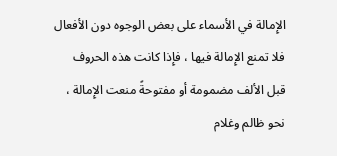الإِمالة في الأسماء على بعض الوجوه دون الأفعال فلا تمنع الإِمالة فيها ، فإِذا كانت هذه الحروف قبل الألف مضمومة أو مفتوحةً منعت الإِمالة ، نحو ظالم وغلام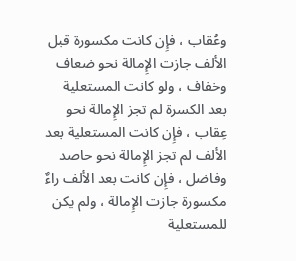وعُقاب ، فإِن كانت مكسورة قبل الألف جازت الإِمالة نحو ضعاف وخفاف ، ولو كانت المستعلية بعد الكسرة لم تجز الإِمالة نحو عِقاب ، فإِن كانت المستعلية بعد الألف لم تجز الإِمالة نحو حاصد وفاضل ، فإِن كانت بعد الألف راءٌ مكسورة جازت الإِمالة ، ولم يكن للمستعلية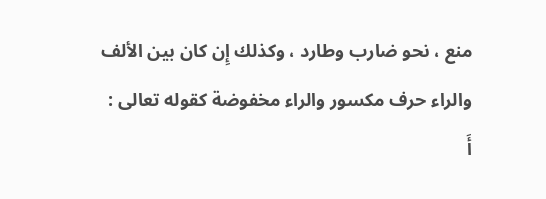منع ، نحو ضارب وطارد ، وكذلك إِن كان بين الألف والراء حرف مكسور والراء مخفوضة كقوله تعالى :
أَ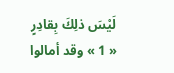لَيْسَ ذلِكَ بِقادِرٍ
« 1 » وقد أمالوا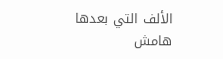الألف التي بعدها
هامش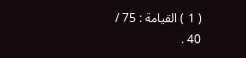( 1 ) القيامة : 75 / 40 .